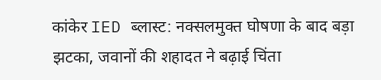कांकेर IED ब्लास्ट: नक्सलमुक्त घोषणा के बाद बड़ा झटका, जवानों की शहादत ने बढ़ाई चिंता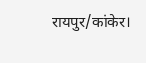रायपुर/कांकेर।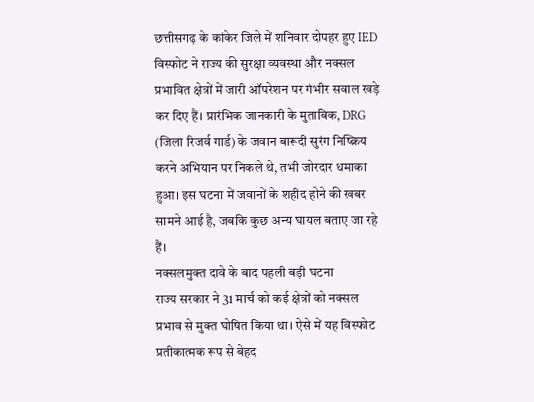छत्तीसगढ़ के कांकेर जिले में शनिवार दोपहर हुए IED विस्फोट ने राज्य की सुरक्षा व्यवस्था और नक्सल प्रभावित क्षेत्रों में जारी ऑपरेशन पर गंभीर सवाल खड़े कर दिए हैं। प्रारंभिक जानकारी के मुताबिक, DRG (जिला रिजर्व गार्ड) के जवान बारूदी सुरंग निष्क्रिय करने अभियान पर निकले थे, तभी जोरदार धमाका हुआ। इस घटना में जवानों के शहीद होने की खबर सामने आई है, जबकि कुछ अन्य घायल बताए जा रहे हैं।
नक्सलमुक्त दावे के बाद पहली बड़ी घटना
राज्य सरकार ने 31 मार्च को कई क्षेत्रों को नक्सल प्रभाव से मुक्त घोषित किया था। ऐसे में यह विस्फोट प्रतीकात्मक रूप से बेहद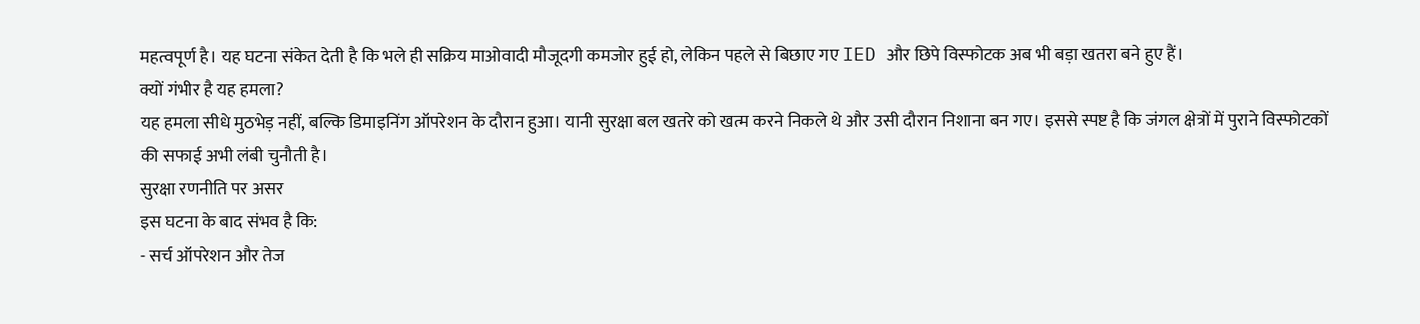महत्वपूर्ण है। यह घटना संकेत देती है कि भले ही सक्रिय माओवादी मौजूदगी कमजोर हुई हो, लेकिन पहले से बिछाए गए IED और छिपे विस्फोटक अब भी बड़ा खतरा बने हुए हैं।
क्यों गंभीर है यह हमला?
यह हमला सीधे मुठभेड़ नहीं, बल्कि डिमाइनिंग ऑपरेशन के दौरान हुआ। यानी सुरक्षा बल खतरे को खत्म करने निकले थे और उसी दौरान निशाना बन गए। इससे स्पष्ट है कि जंगल क्षेत्रों में पुराने विस्फोटकों की सफाई अभी लंबी चुनौती है।
सुरक्षा रणनीति पर असर
इस घटना के बाद संभव है कि:
- सर्च ऑपरेशन और तेज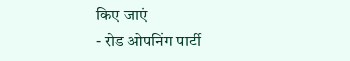किए जाएं
- रोड ओपनिंग पार्टी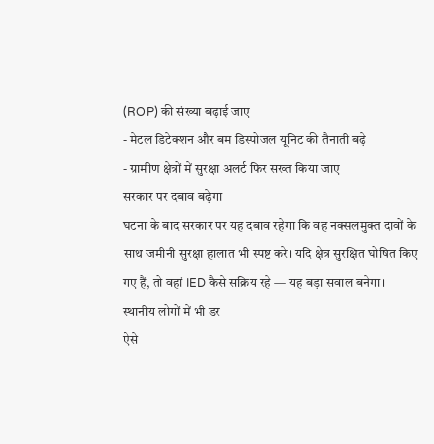(ROP) की संख्या बढ़ाई जाए
- मेटल डिटेक्शन और बम डिस्पोजल यूनिट की तैनाती बढ़े
- ग्रामीण क्षेत्रों में सुरक्षा अलर्ट फिर सख्त किया जाए
सरकार पर दबाव बढ़ेगा
घटना के बाद सरकार पर यह दबाव रहेगा कि वह नक्सलमुक्त दावों के साथ जमीनी सुरक्षा हालात भी स्पष्ट करे। यदि क्षेत्र सुरक्षित घोषित किए गए हैं, तो वहां IED कैसे सक्रिय रहे — यह बड़ा सवाल बनेगा।
स्थानीय लोगों में भी डर
ऐसे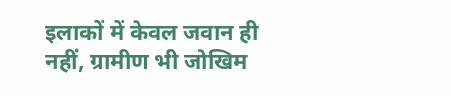इलाकों में केवल जवान ही नहीं, ग्रामीण भी जोखिम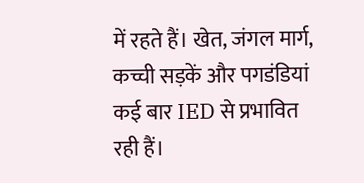में रहते हैं। खेत, जंगल मार्ग, कच्ची सड़कें और पगडंडियां कई बार IED से प्रभावित रही हैं।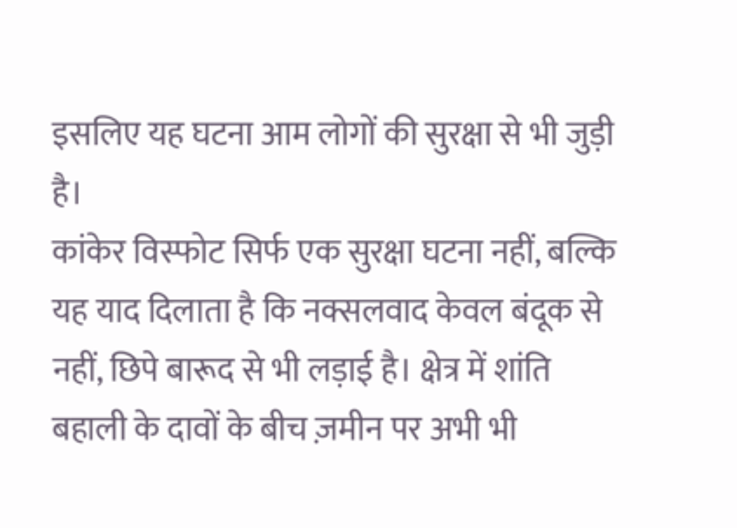इसलिए यह घटना आम लोगों की सुरक्षा से भी जुड़ी है।
कांकेर विस्फोट सिर्फ एक सुरक्षा घटना नहीं, बल्कि यह याद दिलाता है कि नक्सलवाद केवल बंदूक से नहीं, छिपे बारूद से भी लड़ाई है। क्षेत्र में शांति बहाली के दावों के बीच ज़मीन पर अभी भी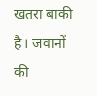खतरा बाकी है। जवानों की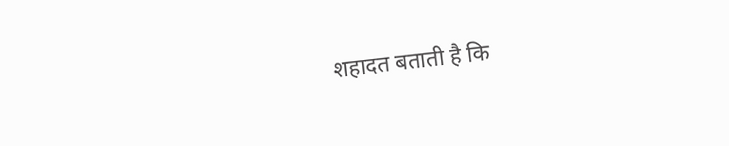शहादत बताती है कि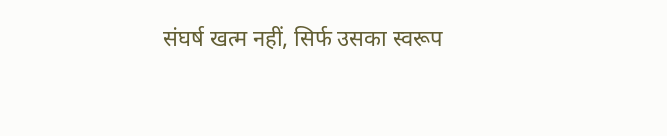संघर्ष खत्म नहीं, सिर्फ उसका स्वरूप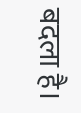बदला है।